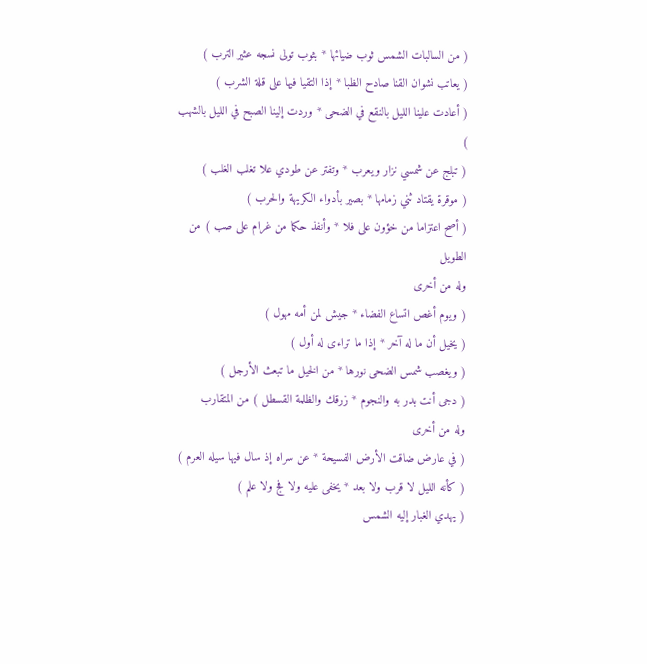( من السالبات الشمس ثوب ضيائها * بثوب تولى نسجه عثير الترب )
( يعاتب نشوان القنا صادح الظبا * إذا التقيا فيها على قلة الشرب )
( أعادت علينا الليل بالنقع في الضحى * وردت إلينا الصبح في الليل بالشهب )
( تبلج عن شمسي نزار ويعرب * وتفتر عن طودي علا تغلب الغلب )
( موقرة يقتاد ثني زمامها * بصير بأدواء الكريهة والحرب )
( أصح اعتزاما من خؤون على فلا * وأنفذ حكما من غرام على صب ) من الطويل
وله من أخرى
( ويوم أغص اتساع الفضاء * جيش لمن أمه مهول )
( يخيل أن ما له آخر * إذا ما تراءى له أول )
( ويغصب شمس الضحى نورها * من الخيل ما تبعث الأرجل )
( دجى أنت بدر به والنجوم * زرقك والظلمة القسطل ) من المتقارب
وله من أخرى
( في عارض ضاقت الأرض الفسيحة * عن سراه إذ سال فيها سيله العرم )
( كأنه الليل لا قرب ولا بعد * يخفى عليه ولا فج ولا علم )
( يهدي الغبار إليه الشمس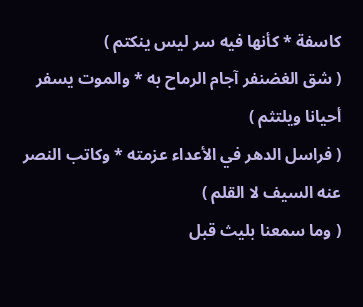كاسفة * كأنها فيه سر ليس ينكتم )
( شق الغضنفر آجام الرماح به * والموت يسفر أحيانا ويلتثم )
( فراسل الدهر في الأعداء عزمته * وكاتب النصر عنه السيف لا القلم )
( وما سمعنا بليث قبل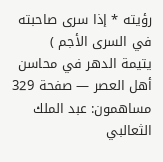رؤيته * إذا سرى صاحبته في السرى الأجم )
يتيمة الدهر في محاسن أهل العصر — صفحة 329
مساهمون: عبد الملك الثعالبي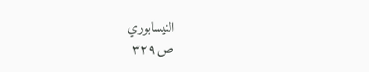النيسابوري
ص٣٢٩